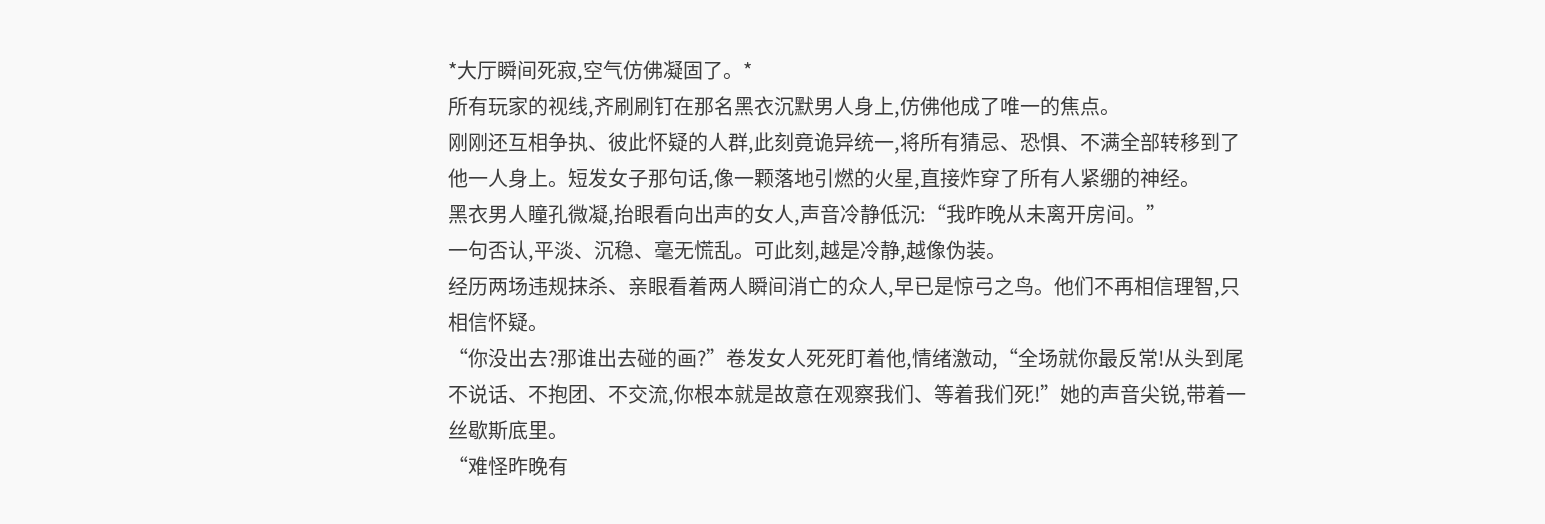*大厅瞬间死寂,空气仿佛凝固了。*
所有玩家的视线,齐刷刷钉在那名黑衣沉默男人身上,仿佛他成了唯一的焦点。
刚刚还互相争执、彼此怀疑的人群,此刻竟诡异统一,将所有猜忌、恐惧、不满全部转移到了他一人身上。短发女子那句话,像一颗落地引燃的火星,直接炸穿了所有人紧绷的神经。
黑衣男人瞳孔微凝,抬眼看向出声的女人,声音冷静低沉:“我昨晚从未离开房间。”
一句否认,平淡、沉稳、毫无慌乱。可此刻,越是冷静,越像伪装。
经历两场违规抹杀、亲眼看着两人瞬间消亡的众人,早已是惊弓之鸟。他们不再相信理智,只相信怀疑。
“你没出去?那谁出去碰的画?”卷发女人死死盯着他,情绪激动,“全场就你最反常!从头到尾不说话、不抱团、不交流,你根本就是故意在观察我们、等着我们死!”她的声音尖锐,带着一丝歇斯底里。
“难怪昨晚有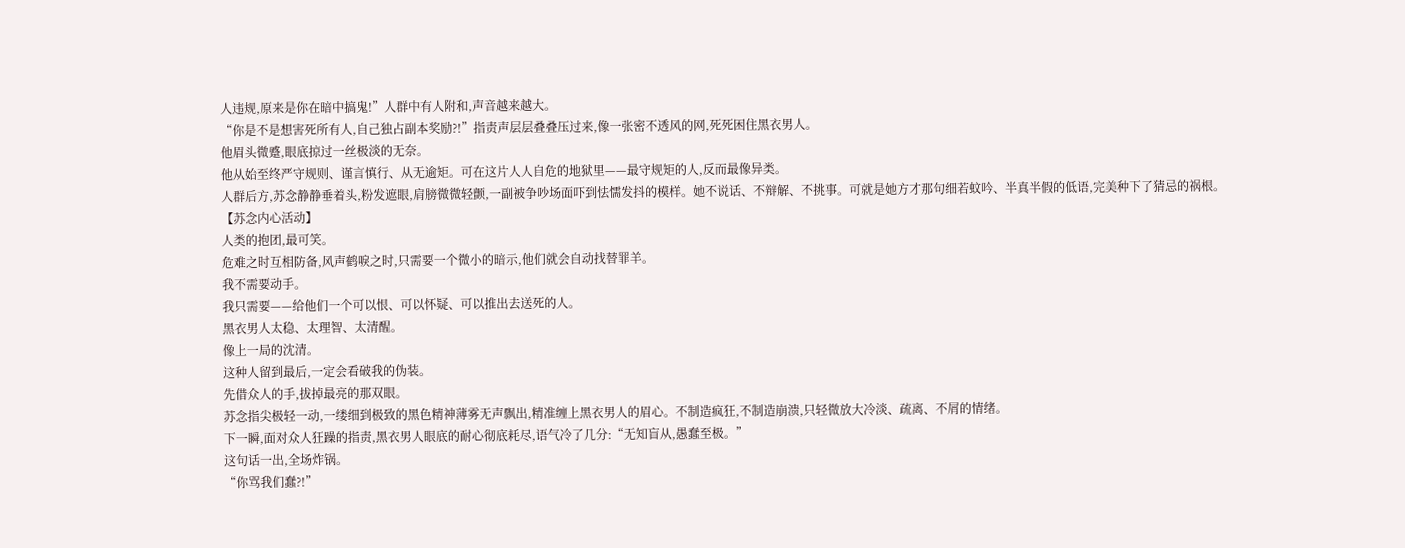人违规,原来是你在暗中搞鬼!”人群中有人附和,声音越来越大。
“你是不是想害死所有人,自己独占副本奖励?!”指责声层层叠叠压过来,像一张密不透风的网,死死困住黑衣男人。
他眉头微蹙,眼底掠过一丝极淡的无奈。
他从始至终严守规则、谨言慎行、从无逾矩。可在这片人人自危的地狱里——最守规矩的人,反而最像异类。
人群后方,苏念静静垂着头,粉发遮眼,肩膀微微轻颤,一副被争吵场面吓到怯懦发抖的模样。她不说话、不辩解、不挑事。可就是她方才那句细若蚊吟、半真半假的低语,完美种下了猜忌的祸根。
【苏念内心活动】
人类的抱团,最可笑。
危难之时互相防备,风声鹤唳之时,只需要一个微小的暗示,他们就会自动找替罪羊。
我不需要动手。
我只需要——给他们一个可以恨、可以怀疑、可以推出去送死的人。
黑衣男人太稳、太理智、太清醒。
像上一局的沈清。
这种人留到最后,一定会看破我的伪装。
先借众人的手,拔掉最亮的那双眼。
苏念指尖极轻一动,一缕细到极致的黑色精神薄雾无声飘出,精准缠上黑衣男人的眉心。不制造疯狂,不制造崩溃,只轻微放大冷淡、疏离、不屑的情绪。
下一瞬,面对众人狂躁的指责,黑衣男人眼底的耐心彻底耗尽,语气冷了几分:“无知盲从,愚蠢至极。”
这句话一出,全场炸锅。
“你骂我们蠢?!”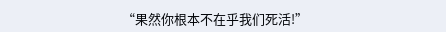“果然你根本不在乎我们死活!”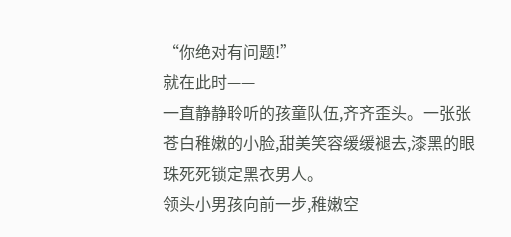“你绝对有问题!”
就在此时——
一直静静聆听的孩童队伍,齐齐歪头。一张张苍白稚嫩的小脸,甜美笑容缓缓褪去,漆黑的眼珠死死锁定黑衣男人。
领头小男孩向前一步,稚嫩空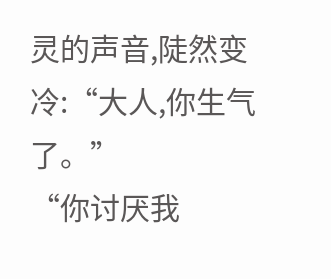灵的声音,陡然变冷:“大人,你生气了。”
“你讨厌我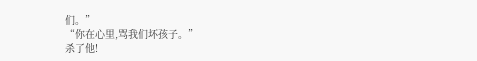们。”
“你在心里,骂我们坏孩子。”
杀了他!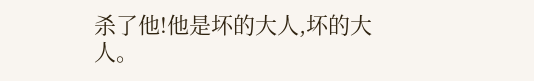杀了他!他是坏的大人,坏的大人。